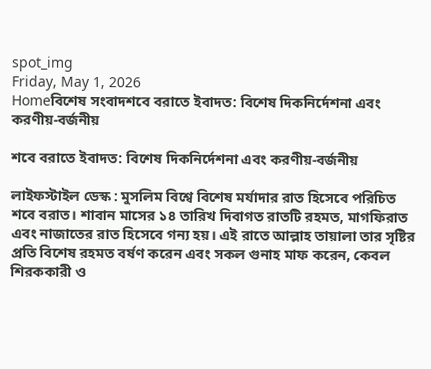spot_img
Friday, May 1, 2026
Homeবিশেষ সংবাদশবে বরাতে ইবাদত: বিশেষ দিকনির্দেশনা এবং করণীয়-বর্জনীয়

শবে বরাতে ইবাদত: বিশেষ দিকনির্দেশনা এবং করণীয়-বর্জনীয়

লাইফস্টাইল ডেস্ক : মুসলিম বিশ্বে বিশেষ মর্যাদার রাত হিসেবে পরিচিত শবে বরাত। শাবান মাসের ১৪ তারিখ দিবাগত রাতটি রহমত, মাগফিরাত এবং নাজাতের রাত হিসেবে গন্য হয়। এই রাতে আল্লাহ তায়ালা তার সৃষ্টির প্রতি বিশেষ রহমত বর্ষণ করেন এবং সকল গুনাহ মাফ করেন, কেবল শিরককারী ও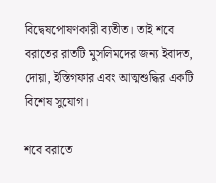বিদ্বেষপোষণকারী ব্যতীত। তাই শবে বরাতের রাতটি মুসলিমদের জন্য ইবাদত, দোয়া, ইস্তিগফার এবং আত্মশুদ্ধির একটি বিশেষ সুযোগ।

শবে বরাতে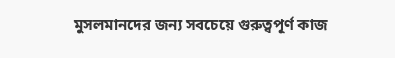মুসলমানদের জন্য সবচেয়ে গুরুত্বপূর্ণ কাজ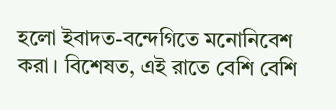হলো ইবাদত-বন্দেগিতে মনোনিবেশ করা। বিশেষত, এই রাতে বেশি বেশি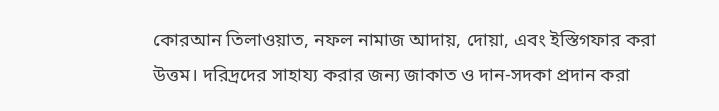কোরআন তিলাওয়াত, নফল নামাজ আদায়, দোয়া, এবং ইস্তিগফার করা উত্তম। দরিদ্রদের সাহায্য করার জন্য জাকাত ও দান-সদকা প্রদান করা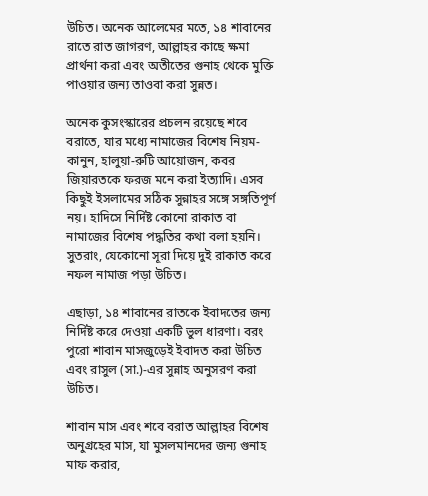উচিত। অনেক আলেমের মতে, ১৪ শাবানের রাতে রাত জাগরণ, আল্লাহর কাছে ক্ষমা প্রার্থনা করা এবং অতীতের গুনাহ থেকে মুক্তি পাওয়ার জন্য তাওবা করা সুন্নত।

অনেক কুসংস্কারের প্রচলন রয়েছে শবে বরাতে, যার মধ্যে নামাজের বিশেষ নিয়ম-কানুন, হালুয়া-রুটি আয়োজন, কবর জিয়ারতকে ফরজ মনে করা ইত্যাদি। এসব কিছুই ইসলামের সঠিক সুন্নাহর সঙ্গে সঙ্গতিপূর্ণ নয়। হাদিসে নির্দিষ্ট কোনো রাকাত বা নামাজের বিশেষ পদ্ধতির কথা বলা হয়নি। সুতরাং, যেকোনো সূরা দিয়ে দুই রাকাত করে নফল নামাজ পড়া উচিত।

এছাড়া, ১৪ শাবানের রাতকে ইবাদতের জন্য নির্দিষ্ট করে দেওয়া একটি ভুল ধারণা। বরং পুরো শাবান মাসজুড়েই ইবাদত করা উচিত এবং রাসুল (সা.)-এর সুন্নাহ অনুসরণ করা উচিত।

শাবান মাস এবং শবে বরাত আল্লাহর বিশেষ অনুগ্রহের মাস, যা মুসলমানদের জন্য গুনাহ মাফ করার,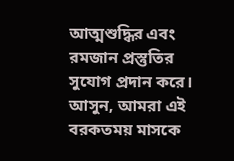আত্মশুদ্ধির এবং রমজান প্রস্তুতির সুযোগ প্রদান করে। আসুন, আমরা এই বরকতময় মাসকে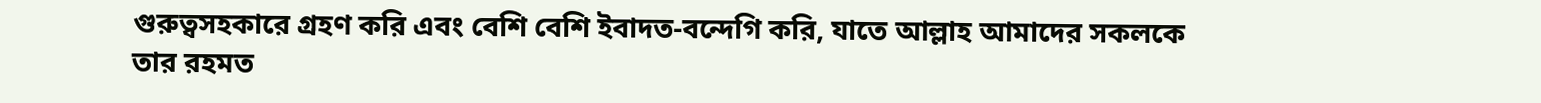গুরুত্বসহকারে গ্রহণ করি এবং বেশি বেশি ইবাদত-বন্দেগি করি, যাতে আল্লাহ আমাদের সকলকে তার রহমত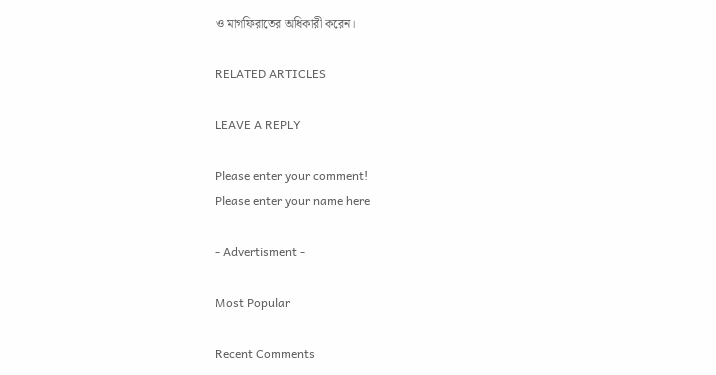ও মাগফিরাতের অধিকারী করেন।

RELATED ARTICLES

LEAVE A REPLY

Please enter your comment!
Please enter your name here

- Advertisment -

Most Popular

Recent Comments